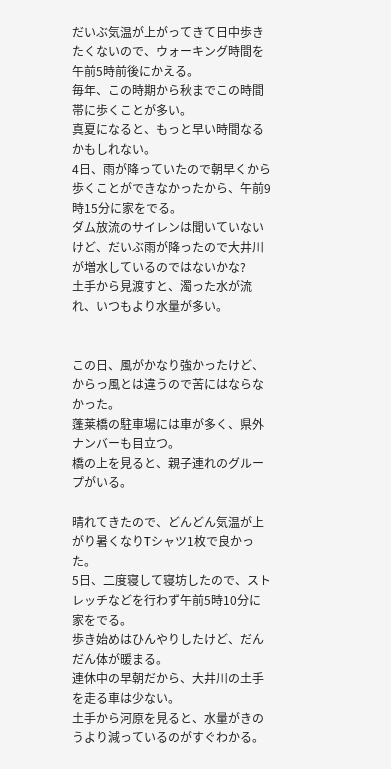だいぶ気温が上がってきて日中歩きたくないので、ウォーキング時間を午前5時前後にかえる。
毎年、この時期から秋までこの時間帯に歩くことが多い。
真夏になると、もっと早い時間なるかもしれない。
4日、雨が降っていたので朝早くから歩くことができなかったから、午前9時15分に家をでる。
ダム放流のサイレンは聞いていないけど、だいぶ雨が降ったので大井川が増水しているのではないかな?
土手から見渡すと、濁った水が流れ、いつもより水量が多い。


この日、風がかなり強かったけど、からっ風とは違うので苦にはならなかった。
蓬莱橋の駐車場には車が多く、県外ナンバーも目立つ。
橋の上を見ると、親子連れのグループがいる。

晴れてきたので、どんどん気温が上がり暑くなりTシャツ1枚で良かった。
5日、二度寝して寝坊したので、ストレッチなどを行わず午前5時10分に家をでる。
歩き始めはひんやりしたけど、だんだん体が暖まる。
連休中の早朝だから、大井川の土手を走る車は少ない。
土手から河原を見ると、水量がきのうより減っているのがすぐわかる。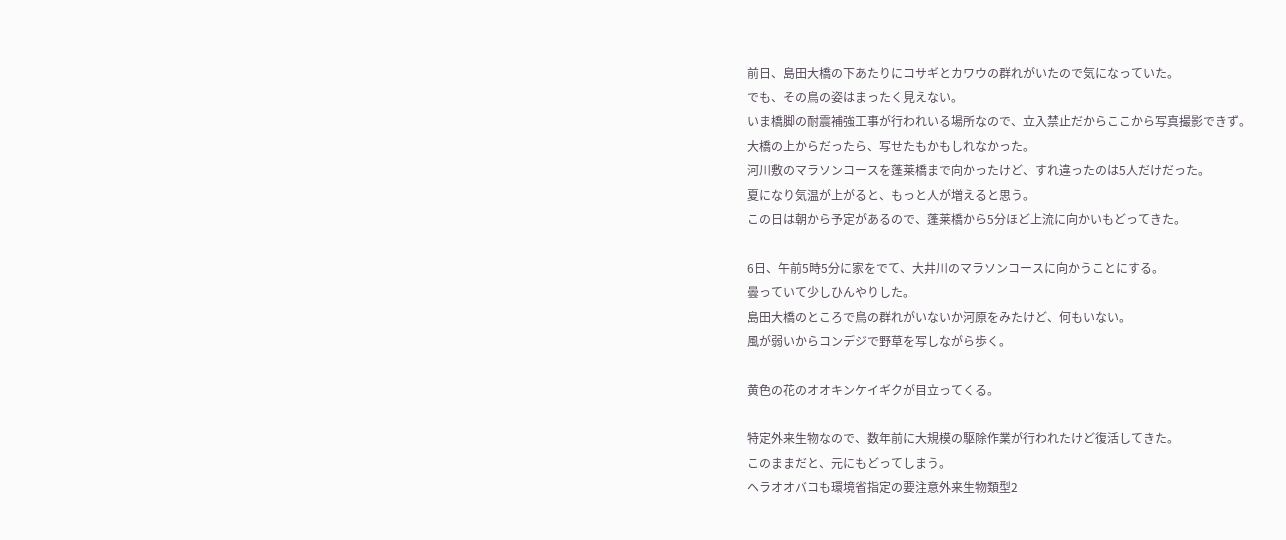前日、島田大橋の下あたりにコサギとカワウの群れがいたので気になっていた。
でも、その鳥の姿はまったく見えない。
いま橋脚の耐震補強工事が行われいる場所なので、立入禁止だからここから写真撮影できず。
大橋の上からだったら、写せたもかもしれなかった。
河川敷のマラソンコースを蓬莱橋まで向かったけど、すれ違ったのは5人だけだった。
夏になり気温が上がると、もっと人が増えると思う。
この日は朝から予定があるので、蓬莱橋から5分ほど上流に向かいもどってきた。

6日、午前5時5分に家をでて、大井川のマラソンコースに向かうことにする。
曇っていて少しひんやりした。
島田大橋のところで鳥の群れがいないか河原をみたけど、何もいない。
風が弱いからコンデジで野草を写しながら歩く。

黄色の花のオオキンケイギクが目立ってくる。

特定外来生物なので、数年前に大規模の駆除作業が行われたけど復活してきた。
このままだと、元にもどってしまう。
ヘラオオバコも環境省指定の要注意外来生物類型2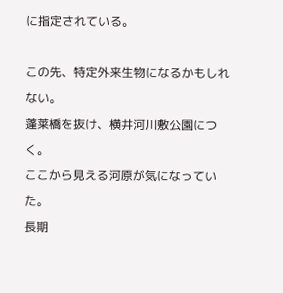に指定されている。

この先、特定外来生物になるかもしれない。
蓬莱橋を抜け、横井河川敷公園につく。
ここから見える河原が気になっていた。
長期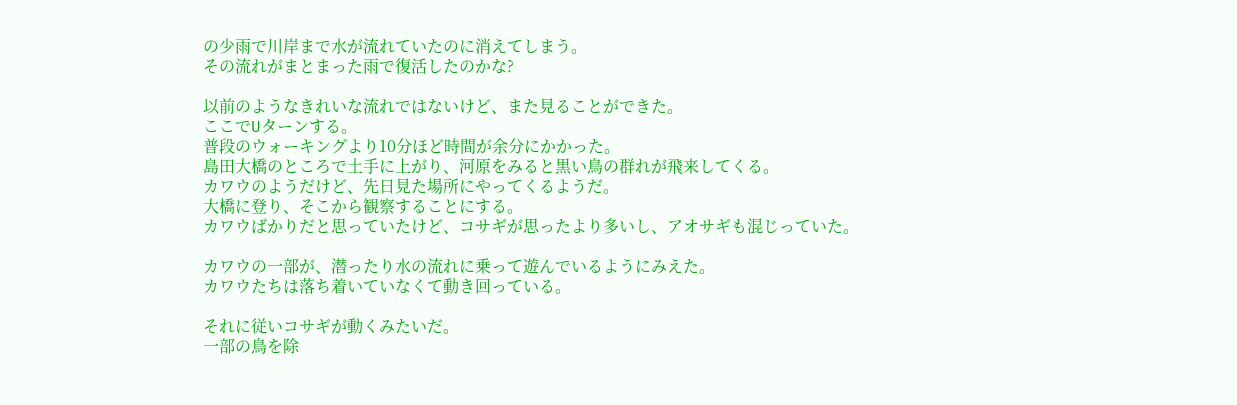の少雨で川岸まで水が流れていたのに消えてしまう。
その流れがまとまった雨で復活したのかな?

以前のようなきれいな流れではないけど、また見ることができた。
ここでUターンする。
普段のウォーキングより10分ほど時間が余分にかかった。
島田大橋のところで土手に上がり、河原をみると黒い鳥の群れが飛来してくる。
カワウのようだけど、先日見た場所にやってくるようだ。
大橋に登り、そこから観察することにする。
カワウばかりだと思っていたけど、コサギが思ったより多いし、アオサギも混じっていた。

カワウの一部が、潜ったり水の流れに乗って遊んでいるようにみえた。
カワウたちは落ち着いていなくて動き回っている。

それに従いコサギが動くみたいだ。
一部の鳥を除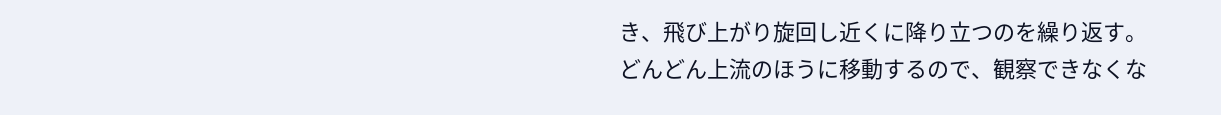き、飛び上がり旋回し近くに降り立つのを繰り返す。
どんどん上流のほうに移動するので、観察できなくな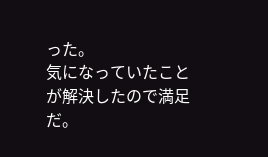った。
気になっていたことが解決したので満足だ。